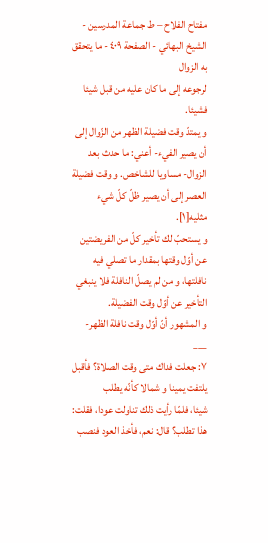مفتاح الفلاح – ط جماعة المدرسين - الشيخ البهائي - الصفحة ٤٠٩ - ما يتحقق به الزوال
لرجوعه إلى ما كان عليه من قبل شيئا فشيئا.
و يمتدّ وقت فضيلة الظهر من الزّوال إلى أن يصير الفيء- أعني: ما حدث بعد الزوال- مساويا للشاخص. و وقت فضيلة العصر إلى أن يصير ظلّ كلّ شيء مثليه[١].
و يستحبّ لك تأخير كلّ من الفريضتين عن أوّل وقتها بمقدار ما تصلي فيه نافلتها، و من لم يصلّ النافلة فلا ينبغي التأخير عن أوّل وقت الفضيلة.
و المشهور أنّ أوّل وقت نافلة الظهر-
___
٧: جعلت فداك متى وقت الصلاة؟ فأقبل يلتفت يمينا و شمالا كأنّه يطلب
شيئا، فلمّا رأيت ذلك تناولت عودا، فقلت: هذا تطلب؟ قال: نعم، فأخذ العود فنصب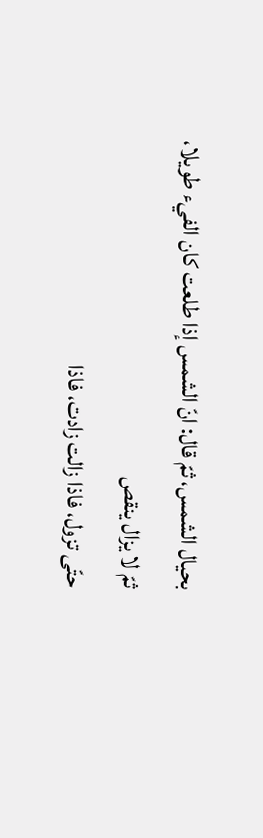بحيال الشمس، ثمّ قال: انّ الشمس إذا طلعت كان الفيء طويلا، ثمّ لا يزال ينقص
حتّى تزول، فاذا زالت زادت، فاذا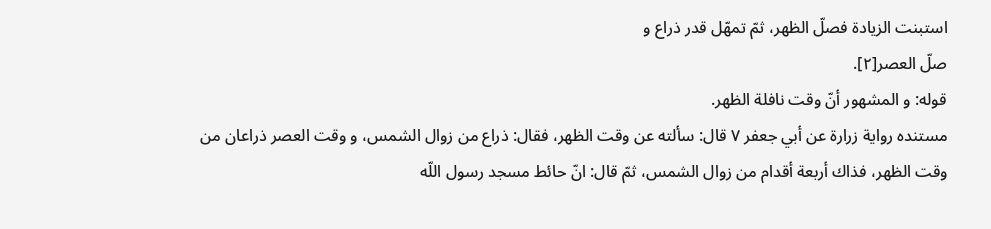استبنت الزيادة فصلّ الظهر، ثمّ تمهّل قدر ذراع و
صلّ العصر[٢].
قوله: و المشهور أنّ وقت نافلة الظهر.
مستنده رواية زرارة عن أبي جعفر ٧ قال: سألته عن وقت الظهر، فقال: ذراع من زوال الشمس، و وقت العصر ذراعان من وقت الظهر، فذاك أربعة أقدام من زوال الشمس، ثمّ قال: انّ حائط مسجد رسول اللّه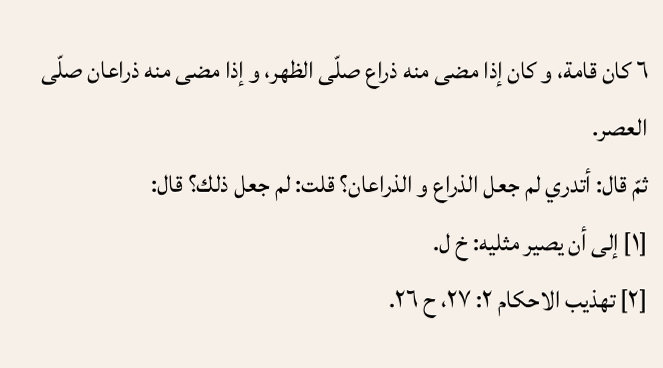٦ كان قامة، و كان إذا مضى منه ذراع صلّى الظهر، و إذا مضى منه ذراعان صلّى العصر.
ثمّ قال: أتدري لم جعل الذراع و الذراعان؟ قلت: لم جعل ذلك؟ قال:
[١] إلى أن يصير مثليه: خ ل.
[٢] تهذيب الاحكام ٢: ٢٧، ح ٢٦.